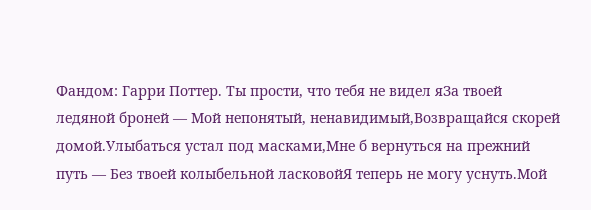Фандом: Гарри Поттер. Ты прости, что тебя не видел яЗа твоей ледяной броней — Мой непонятый, ненавидимый,Возвращайся скорей домой.Улыбаться устал под масками,Мне б вернуться на прежний путь — Без твоей колыбельной ласковойЯ теперь не могу уснуть.Мой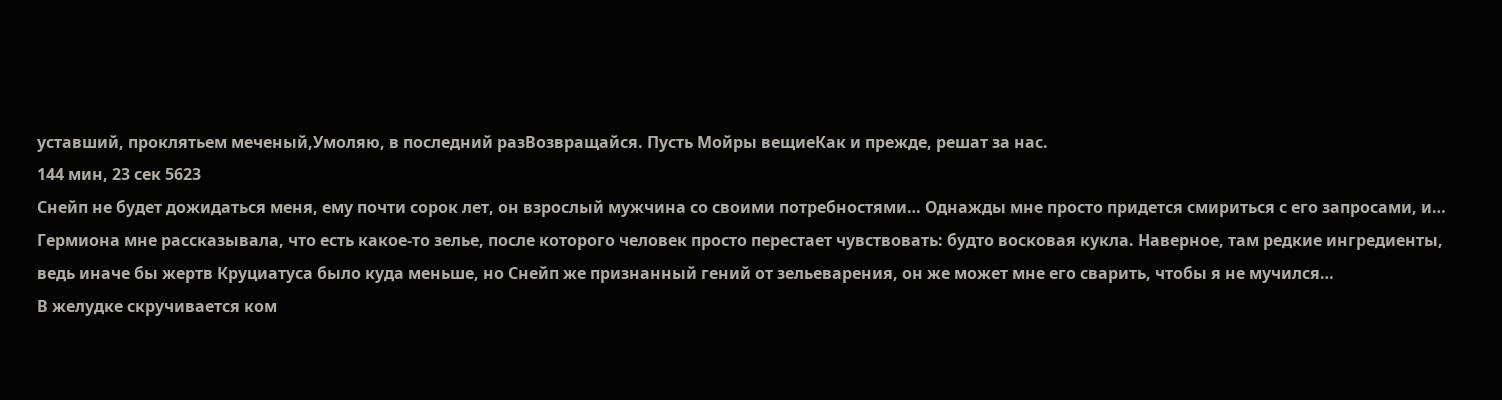уставший, проклятьем меченый,Умоляю, в последний разВозвращайся. Пусть Мойры вещиеКак и прежде, решат за нас.
144 мин, 23 сек 5623
Снейп не будет дожидаться меня, ему почти сорок лет, он взрослый мужчина со своими потребностями… Однажды мне просто придется смириться с его запросами, и… Гермиона мне рассказывала, что есть какое-то зелье, после которого человек просто перестает чувствовать: будто восковая кукла. Наверное, там редкие ингредиенты, ведь иначе бы жертв Круциатуса было куда меньше, но Снейп же признанный гений от зельеварения, он же может мне его сварить, чтобы я не мучился…
В желудке скручивается ком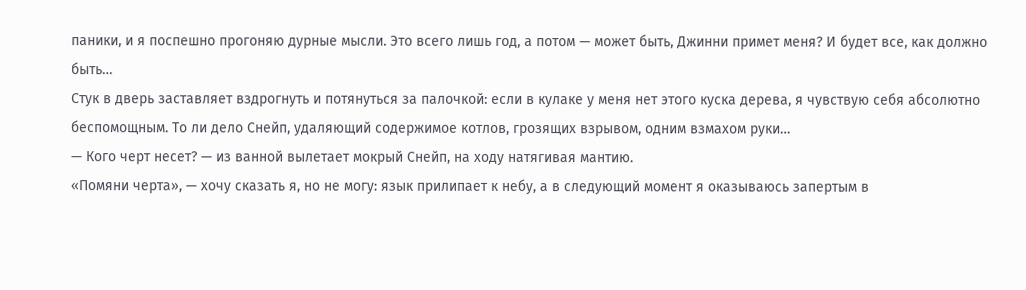паники, и я поспешно прогоняю дурные мысли. Это всего лишь год, а потом — может быть, Джинни примет меня? И будет все, как должно быть…
Стук в дверь заставляет вздрогнуть и потянуться за палочкой: если в кулаке у меня нет этого куска дерева, я чувствую себя абсолютно беспомощным. То ли дело Снейп, удаляющий содержимое котлов, грозящих взрывом, одним взмахом руки…
— Кого черт несет? — из ванной вылетает мокрый Снейп, на ходу натягивая мантию.
«Помяни черта», — хочу сказать я, но не могу: язык прилипает к небу, а в следующий момент я оказываюсь запертым в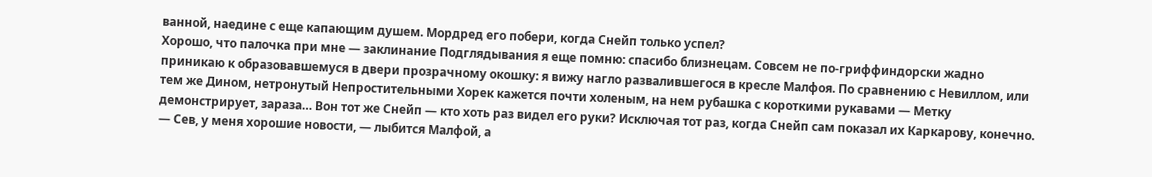ванной, наедине с еще капающим душем. Мордред его побери, когда Снейп только успел?
Хорошо, что палочка при мне — заклинание Подглядывания я еще помню: спасибо близнецам. Совсем не по-гриффиндорски жадно приникаю к образовавшемуся в двери прозрачному окошку: я вижу нагло развалившегося в кресле Малфоя. По сравнению с Невиллом, или тем же Дином, нетронутый Непростительными Хорек кажется почти холеным, на нем рубашка с короткими рукавами — Метку демонстрирует, зараза… Вон тот же Снейп — кто хоть раз видел его руки? Исключая тот раз, когда Снейп сам показал их Каркарову, конечно.
— Сев, у меня хорошие новости, — лыбится Малфой, а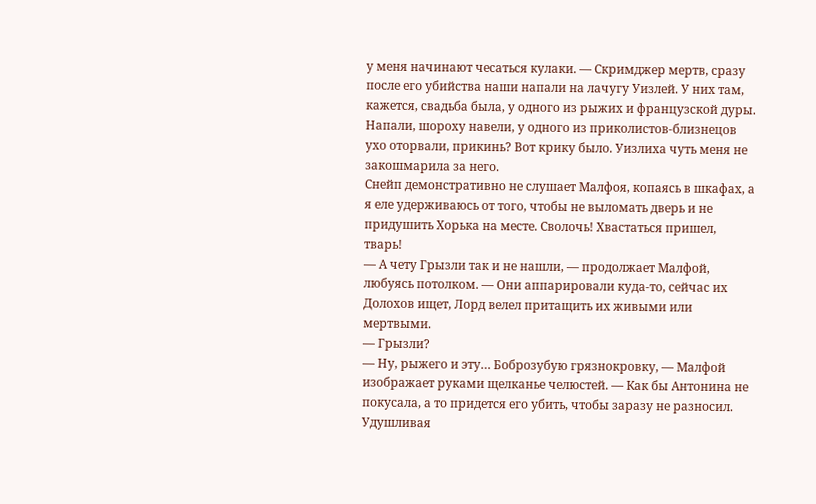у меня начинают чесаться кулаки. — Скримджер мертв, сразу после его убийства наши напали на лачугу Уизлей. У них там, кажется, свадьба была, у одного из рыжих и французской дуры. Напали, шороху навели, у одного из приколистов-близнецов ухо оторвали, прикинь? Вот крику было. Уизлиха чуть меня не закошмарила за него.
Снейп демонстративно не слушает Малфоя, копаясь в шкафах, а я еле удерживаюсь от того, чтобы не выломать дверь и не придушить Хорька на месте. Сволочь! Хвастаться пришел, тварь!
— А чету Грызли так и не нашли, — продолжает Малфой, любуясь потолком. — Они аппарировали куда-то, сейчас их Долохов ищет, Лорд велел притащить их живыми или мертвыми.
— Грызли?
— Ну, рыжего и эту… Боброзубую грязнокровку, — Малфой изображает руками щелканье челюстей. — Как бы Антонина не покусала, а то придется его убить, чтобы заразу не разносил.
Удушливая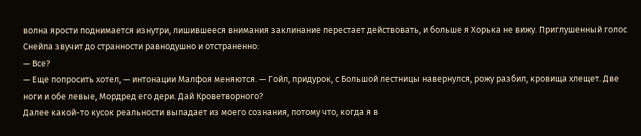волна ярости поднимается изнутри, лишившееся внимания заклинание перестает действовать, и больше я Хорька не вижу. Приглушенный голос Снейпа звучит до странности равнодушно и отстраненно:
— Все?
— Еще попросить хотел, — интонации Малфоя меняются. — Гойл, придурок, с Большой лестницы навернулся, рожу разбил, кровища хлещет. Две ноги и обе левые, Мордред его дери. Дай Кроветворного?
Далее какой-то кусок реальности выпадает из моего сознания, потому что, когда я в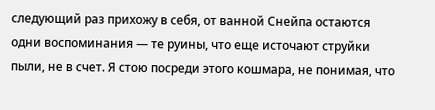следующий раз прихожу в себя, от ванной Снейпа остаются одни воспоминания — те руины, что еще источают струйки пыли, не в счет. Я стою посреди этого кошмара, не понимая, что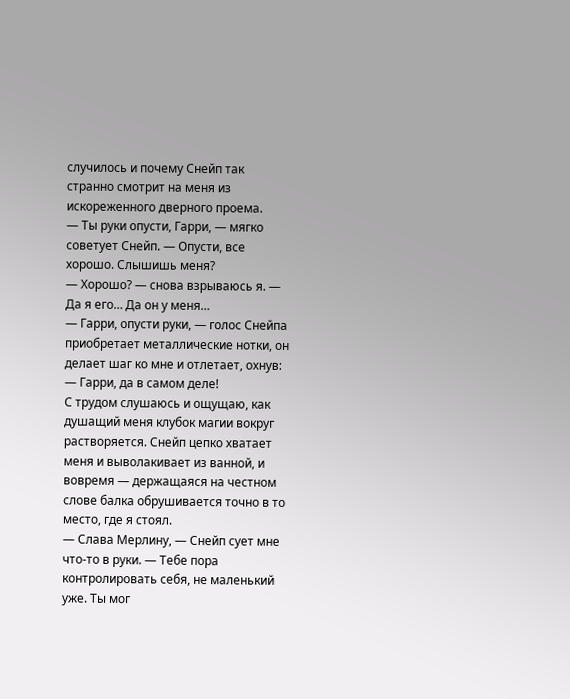случилось и почему Снейп так странно смотрит на меня из искореженного дверного проема.
— Ты руки опусти, Гарри, — мягко советует Снейп. — Опусти, все хорошо. Слышишь меня?
— Хорошо? — снова взрываюсь я. — Да я его… Да он у меня…
— Гарри, опусти руки, — голос Снейпа приобретает металлические нотки, он делает шаг ко мне и отлетает, охнув: — Гарри, да в самом деле!
С трудом слушаюсь и ощущаю, как душащий меня клубок магии вокруг растворяется. Снейп цепко хватает меня и выволакивает из ванной, и вовремя — держащаяся на честном слове балка обрушивается точно в то место, где я стоял.
— Слава Мерлину, — Снейп сует мне что-то в руки. — Тебе пора контролировать себя, не маленький уже. Ты мог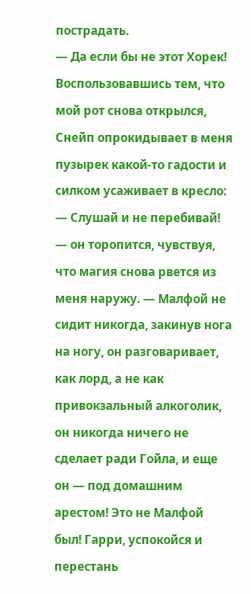пострадать.
— Да если бы не этот Хорек!
Воспользовавшись тем, что мой рот снова открылся, Снейп опрокидывает в меня пузырек какой-то гадости и силком усаживает в кресло:
— Слушай и не перебивай! — он торопится, чувствуя, что магия снова рвется из меня наружу. — Малфой не сидит никогда, закинув нога на ногу, он разговаривает, как лорд, а не как привокзальный алкоголик, он никогда ничего не сделает ради Гойла, и еще он — под домашним арестом! Это не Малфой был! Гарри, успокойся и перестань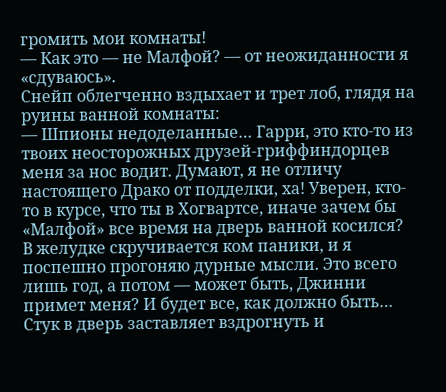громить мои комнаты!
— Как это — не Малфой? — от неожиданности я «сдуваюсь».
Снейп облегченно вздыхает и трет лоб, глядя на руины ванной комнаты:
— Шпионы недоделанные… Гарри, это кто-то из твоих неосторожных друзей-гриффиндорцев меня за нос водит. Думают, я не отличу настоящего Драко от подделки, ха! Уверен, кто-то в курсе, что ты в Хогвартсе, иначе зачем бы «Малфой» все время на дверь ванной косился?
В желудке скручивается ком паники, и я поспешно прогоняю дурные мысли. Это всего лишь год, а потом — может быть, Джинни примет меня? И будет все, как должно быть…
Стук в дверь заставляет вздрогнуть и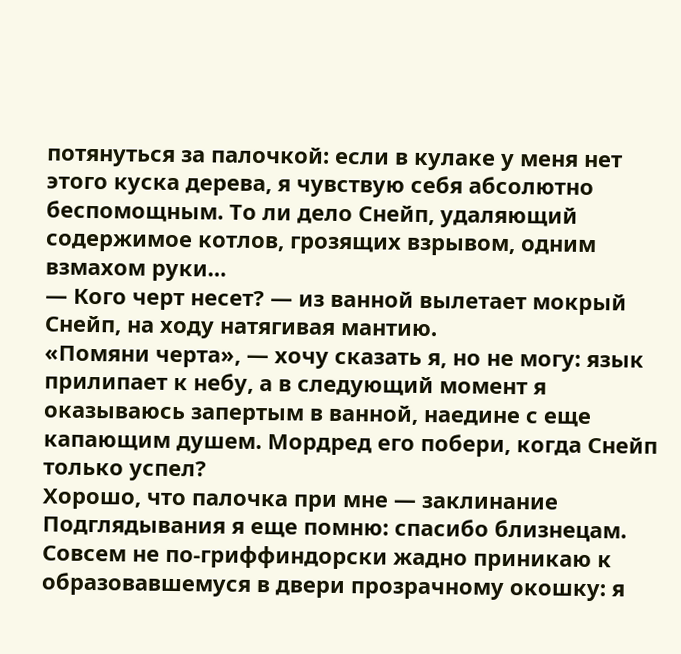потянуться за палочкой: если в кулаке у меня нет этого куска дерева, я чувствую себя абсолютно беспомощным. То ли дело Снейп, удаляющий содержимое котлов, грозящих взрывом, одним взмахом руки…
— Кого черт несет? — из ванной вылетает мокрый Снейп, на ходу натягивая мантию.
«Помяни черта», — хочу сказать я, но не могу: язык прилипает к небу, а в следующий момент я оказываюсь запертым в ванной, наедине с еще капающим душем. Мордред его побери, когда Снейп только успел?
Хорошо, что палочка при мне — заклинание Подглядывания я еще помню: спасибо близнецам. Совсем не по-гриффиндорски жадно приникаю к образовавшемуся в двери прозрачному окошку: я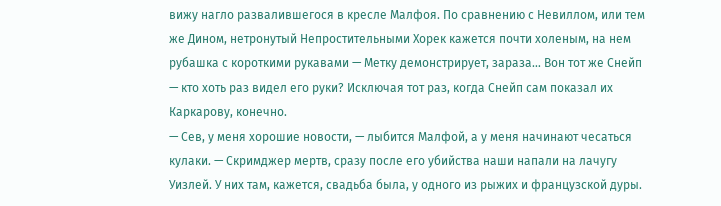вижу нагло развалившегося в кресле Малфоя. По сравнению с Невиллом, или тем же Дином, нетронутый Непростительными Хорек кажется почти холеным, на нем рубашка с короткими рукавами — Метку демонстрирует, зараза… Вон тот же Снейп — кто хоть раз видел его руки? Исключая тот раз, когда Снейп сам показал их Каркарову, конечно.
— Сев, у меня хорошие новости, — лыбится Малфой, а у меня начинают чесаться кулаки. — Скримджер мертв, сразу после его убийства наши напали на лачугу Уизлей. У них там, кажется, свадьба была, у одного из рыжих и французской дуры.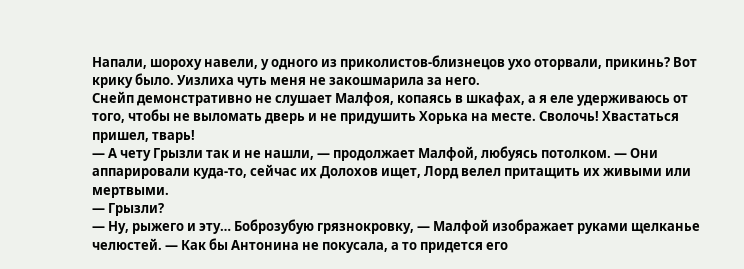Напали, шороху навели, у одного из приколистов-близнецов ухо оторвали, прикинь? Вот крику было. Уизлиха чуть меня не закошмарила за него.
Снейп демонстративно не слушает Малфоя, копаясь в шкафах, а я еле удерживаюсь от того, чтобы не выломать дверь и не придушить Хорька на месте. Сволочь! Хвастаться пришел, тварь!
— А чету Грызли так и не нашли, — продолжает Малфой, любуясь потолком. — Они аппарировали куда-то, сейчас их Долохов ищет, Лорд велел притащить их живыми или мертвыми.
— Грызли?
— Ну, рыжего и эту… Боброзубую грязнокровку, — Малфой изображает руками щелканье челюстей. — Как бы Антонина не покусала, а то придется его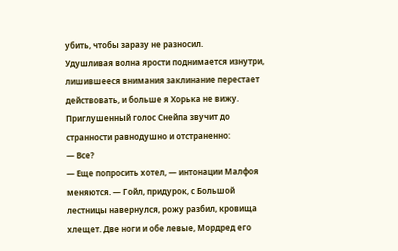убить, чтобы заразу не разносил.
Удушливая волна ярости поднимается изнутри, лишившееся внимания заклинание перестает действовать, и больше я Хорька не вижу. Приглушенный голос Снейпа звучит до странности равнодушно и отстраненно:
— Все?
— Еще попросить хотел, — интонации Малфоя меняются. — Гойл, придурок, с Большой лестницы навернулся, рожу разбил, кровища хлещет. Две ноги и обе левые, Мордред его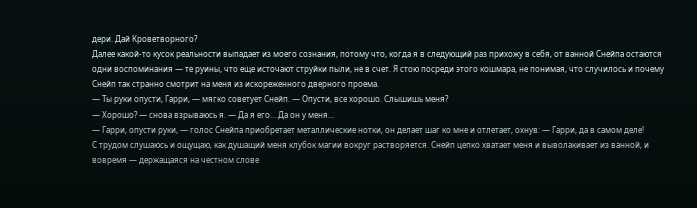дери. Дай Кроветворного?
Далее какой-то кусок реальности выпадает из моего сознания, потому что, когда я в следующий раз прихожу в себя, от ванной Снейпа остаются одни воспоминания — те руины, что еще источают струйки пыли, не в счет. Я стою посреди этого кошмара, не понимая, что случилось и почему Снейп так странно смотрит на меня из искореженного дверного проема.
— Ты руки опусти, Гарри, — мягко советует Снейп. — Опусти, все хорошо. Слышишь меня?
— Хорошо? — снова взрываюсь я. — Да я его… Да он у меня…
— Гарри, опусти руки, — голос Снейпа приобретает металлические нотки, он делает шаг ко мне и отлетает, охнув: — Гарри, да в самом деле!
С трудом слушаюсь и ощущаю, как душащий меня клубок магии вокруг растворяется. Снейп цепко хватает меня и выволакивает из ванной, и вовремя — держащаяся на честном слове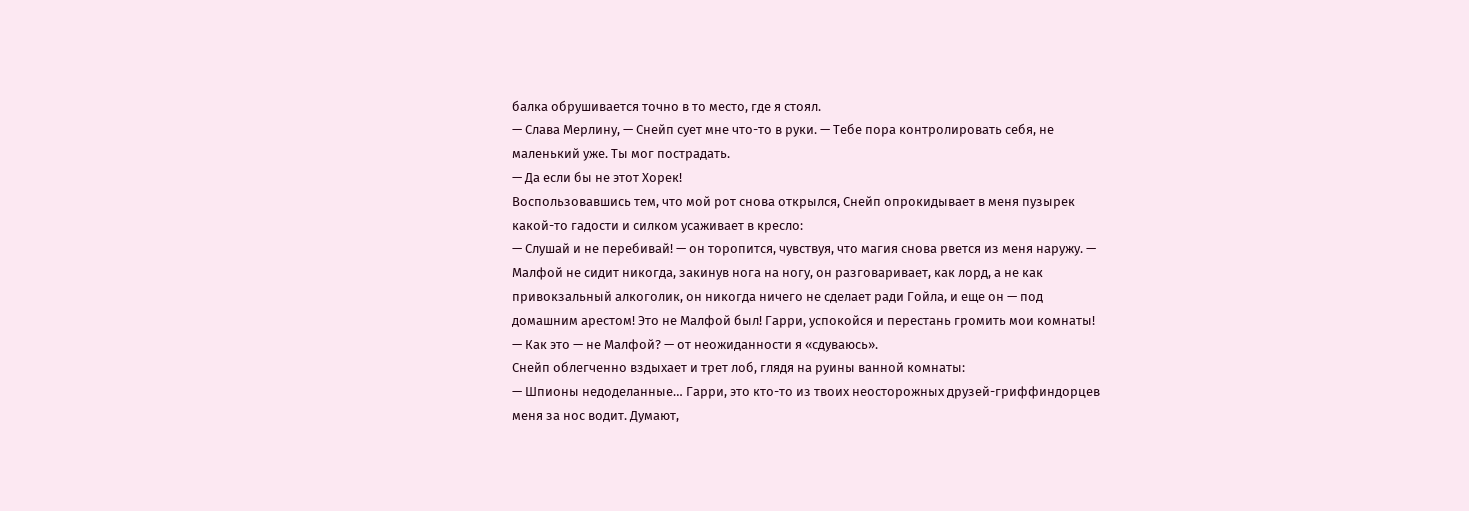балка обрушивается точно в то место, где я стоял.
— Слава Мерлину, — Снейп сует мне что-то в руки. — Тебе пора контролировать себя, не маленький уже. Ты мог пострадать.
— Да если бы не этот Хорек!
Воспользовавшись тем, что мой рот снова открылся, Снейп опрокидывает в меня пузырек какой-то гадости и силком усаживает в кресло:
— Слушай и не перебивай! — он торопится, чувствуя, что магия снова рвется из меня наружу. — Малфой не сидит никогда, закинув нога на ногу, он разговаривает, как лорд, а не как привокзальный алкоголик, он никогда ничего не сделает ради Гойла, и еще он — под домашним арестом! Это не Малфой был! Гарри, успокойся и перестань громить мои комнаты!
— Как это — не Малфой? — от неожиданности я «сдуваюсь».
Снейп облегченно вздыхает и трет лоб, глядя на руины ванной комнаты:
— Шпионы недоделанные… Гарри, это кто-то из твоих неосторожных друзей-гриффиндорцев меня за нос водит. Думают,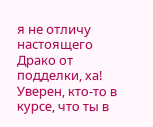я не отличу настоящего Драко от подделки, ха! Уверен, кто-то в курсе, что ты в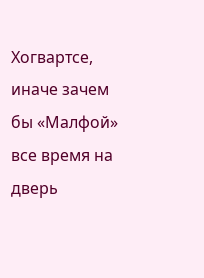Хогвартсе, иначе зачем бы «Малфой» все время на дверь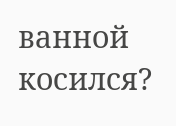ванной косился?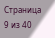Страница 9 из 40